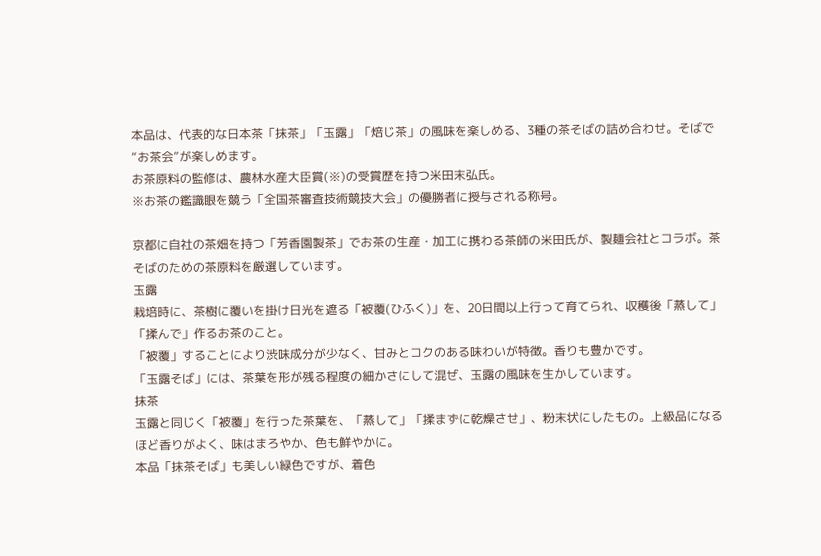本品は、代表的な日本茶「抹茶」「玉露」「焙じ茶」の風味を楽しめる、3種の茶そばの詰め合わせ。そばで“お茶会”が楽しめます。
お茶原料の監修は、農林水産大臣賞(※)の受賞歴を持つ米田末弘氏。
※お茶の鑑識眼を競う「全国茶審査技術競技大会」の優勝者に授与される称号。

京都に自社の茶畑を持つ「芳香園製茶」でお茶の生産・加工に携わる茶師の米田氏が、製麺会社とコラボ。茶そばのための茶原料を厳選しています。
玉露
栽培時に、茶樹に覆いを掛け日光を遮る「被覆(ひふく)」を、20日間以上行って育てられ、収穫後「蒸して」「揉んで」作るお茶のこと。
「被覆」することにより渋味成分が少なく、甘みとコクのある味わいが特徴。香りも豊かです。
「玉露そば」には、茶葉を形が残る程度の細かさにして混ぜ、玉露の風味を生かしています。
抹茶
玉露と同じく「被覆」を行った茶葉を、「蒸して」「揉まずに乾燥させ」、粉末状にしたもの。上級品になるほど香りがよく、味はまろやか、色も鮮やかに。
本品「抹茶そば」も美しい緑色ですが、着色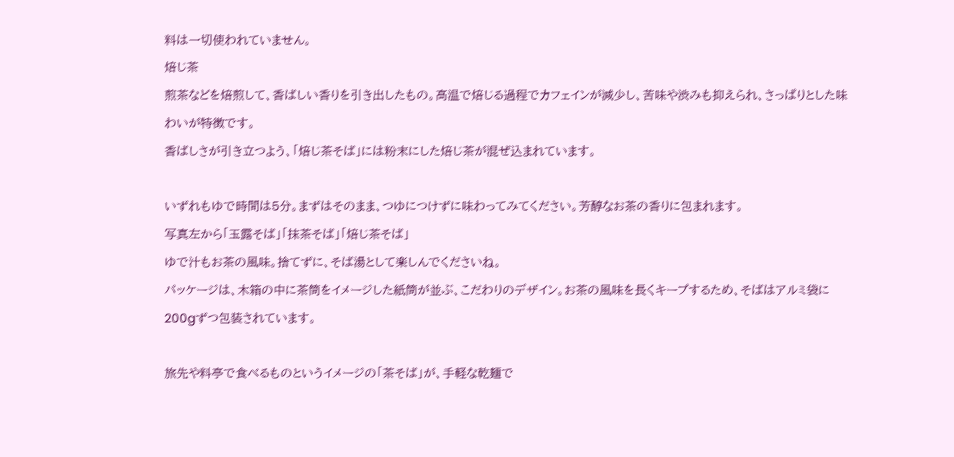料は一切使われていません。
焙じ茶
煎茶などを焙煎して、香ばしい香りを引き出したもの。高温で焙じる過程でカフェインが減少し、苦味や渋みも抑えられ、さっぱりとした味わいが特徴です。
香ばしさが引き立つよう、「焙じ茶そば」には粉末にした焙じ茶が混ぜ込まれています。

いずれもゆで時間は5分。まずはそのまま、つゆにつけずに味わってみてください。芳醇なお茶の香りに包まれます。
写真左から「玉露そば」「抹茶そば」「焙じ茶そば」
ゆで汁もお茶の風味。捨てずに、そば湯として楽しんでくださいね。
パッケージは、木箱の中に茶筒をイメージした紙筒が並ぶ、こだわりのデザイン。お茶の風味を長くキープするため、そばはアルミ袋に200gずつ包装されています。

旅先や料亭で食べるものというイメージの「茶そば」が、手軽な乾麺で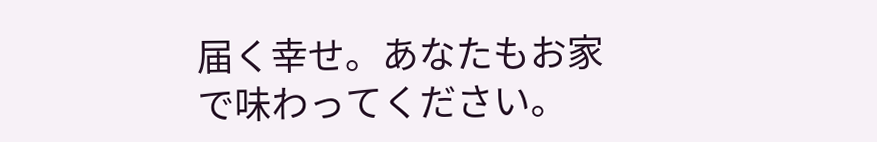届く幸せ。あなたもお家で味わってください。